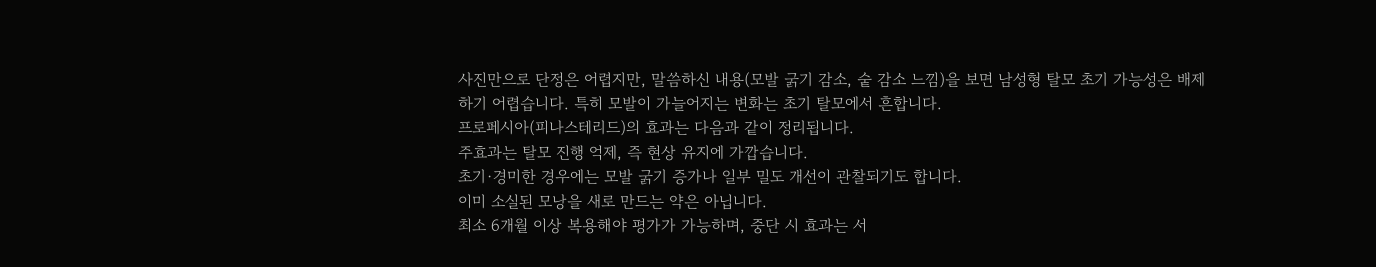사진만으로 단정은 어렵지만, 말씀하신 내용(모발 굵기 감소, 숱 감소 느낌)을 보면 남성형 탈모 초기 가능성은 배제하기 어렵습니다. 특히 모발이 가늘어지는 변화는 초기 탈모에서 흔합니다.
프로페시아(피나스테리드)의 효과는 다음과 같이 정리됩니다.
주효과는 탈모 진행 억제, 즉 현상 유지에 가깝습니다.
초기·경미한 경우에는 모발 굵기 증가나 일부 밀도 개선이 관찰되기도 합니다.
이미 소실된 모낭을 새로 만드는 약은 아닙니다.
최소 6개월 이상 복용해야 평가가 가능하며, 중단 시 효과는 서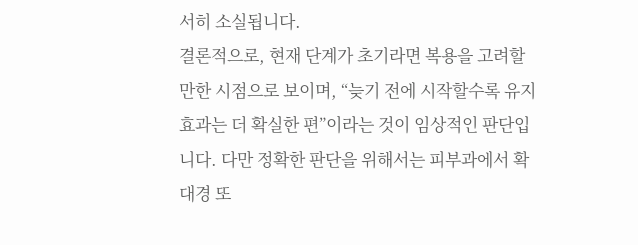서히 소실됩니다.
결론적으로, 현재 단계가 초기라면 복용을 고려할 만한 시점으로 보이며, “늦기 전에 시작할수록 유지 효과는 더 확실한 편”이라는 것이 임상적인 판단입니다. 다만 정확한 판단을 위해서는 피부과에서 확대경 또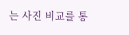는 사진 비교를 통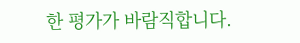한 평가가 바람직합니다.